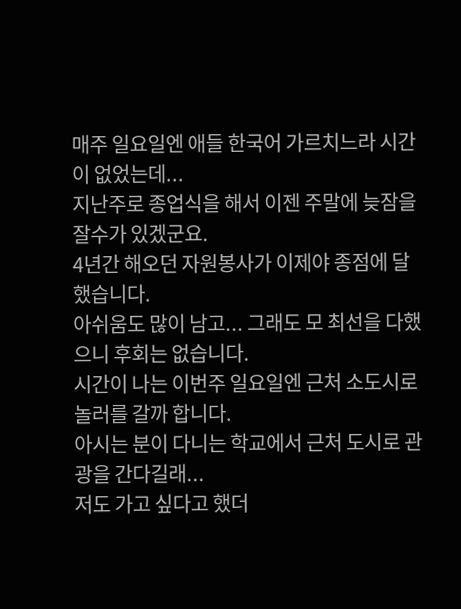매주 일요일엔 애들 한국어 가르치느라 시간이 없었는데...
지난주로 종업식을 해서 이젠 주말에 늦잠을 잘수가 있겠군요.
4년간 해오던 자원봉사가 이제야 종점에 달했습니다.
아쉬움도 많이 남고... 그래도 모 최선을 다했으니 후회는 없습니다.
시간이 나는 이번주 일요일엔 근처 소도시로 놀러를 갈까 합니다.
아시는 분이 다니는 학교에서 근처 도시로 관광을 간다길래...
저도 가고 싶다고 했더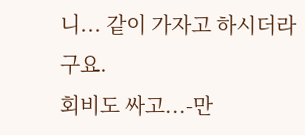니... 같이 가자고 하시더라구요.
회비도 싸고...-만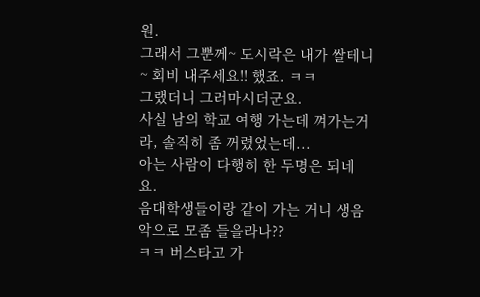원.
그래서 그뿐께~ 도시락은 내가 쌀테니~ 회비 내주세요!! 했죠. ㅋㅋ
그랬더니 그러마시더군요.
사실 남의 학교 여행 가는데 껴가는거라, 솔직히 좀 꺼렸었는데...
아는 사람이 다행히 한 두명은 되네요.
음대학생들이랑 같이 가는 거니 생음악으로 모좀 들을라나??
ㅋㅋ 버스타고 가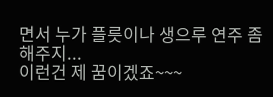면서 누가 플릇이나 생으루 연주 좀 해주지...
이런건 제 꿈이겠죠~~~